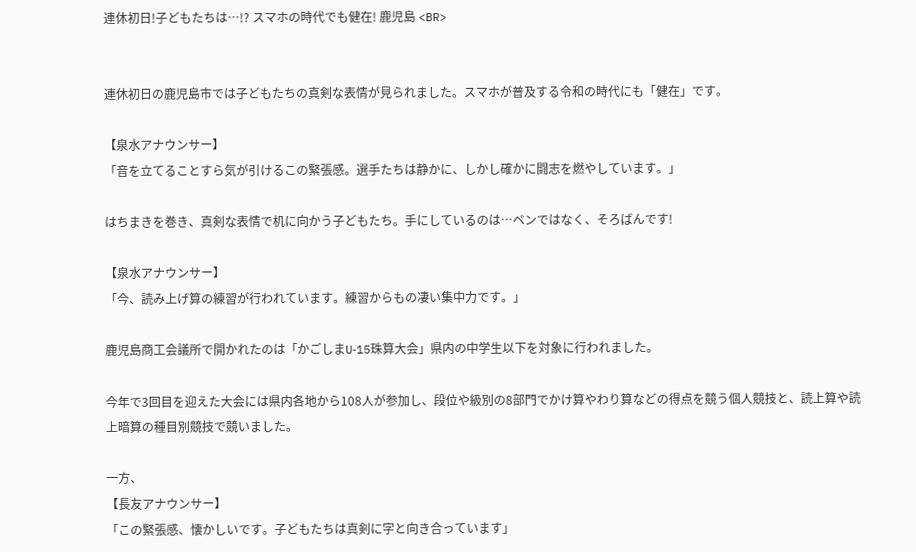連休初日!子どもたちは…!? スマホの時代でも健在! 鹿児島 <BR>


連休初日の鹿児島市では子どもたちの真剣な表情が見られました。スマホが普及する令和の時代にも「健在」です。

【泉水アナウンサー】
「音を立てることすら気が引けるこの緊張感。選手たちは静かに、しかし確かに闘志を燃やしています。」

はちまきを巻き、真剣な表情で机に向かう子どもたち。手にしているのは…ペンではなく、そろばんです!

【泉水アナウンサー】
「今、読み上げ算の練習が行われています。練習からもの凄い集中力です。」

鹿児島商工会議所で開かれたのは「かごしまU‐15珠算大会」県内の中学生以下を対象に行われました。

今年で3回目を迎えた大会には県内各地から108人が参加し、段位や級別の8部門でかけ算やわり算などの得点を競う個人競技と、読上算や読上暗算の種目別競技で競いました。

一方、
【長友アナウンサー】
「この緊張感、懐かしいです。子どもたちは真剣に字と向き合っています」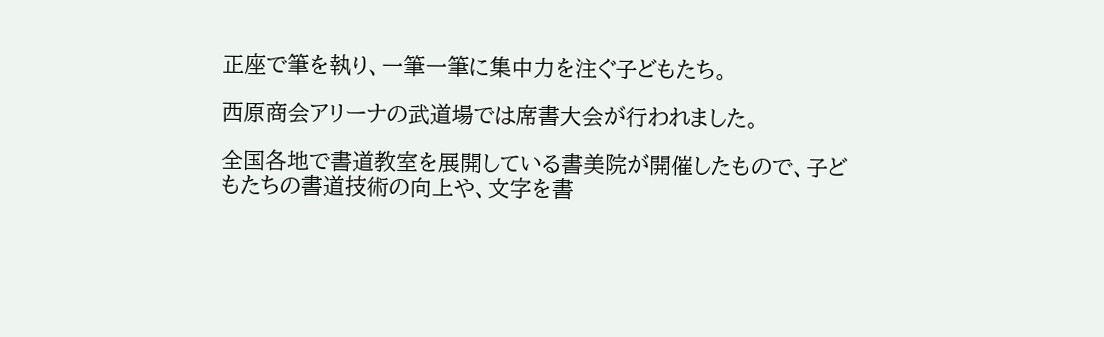正座で筆を執り、一筆一筆に集中力を注ぐ子どもたち。

西原商会アリーナの武道場では席書大会が行われました。

全国各地で書道教室を展開している書美院が開催したもので、子どもたちの書道技術の向上や、文字を書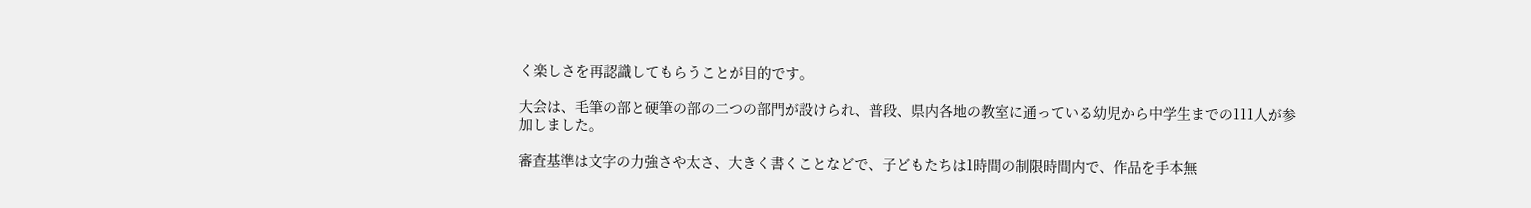く楽しさを再認識してもらうことが目的です。

大会は、毛筆の部と硬筆の部の二つの部門が設けられ、普段、県内各地の教室に通っている幼児から中学生までの111人が参加しました。

審査基準は文字の力強さや太さ、大きく書くことなどで、子どもたちは1時間の制限時間内で、作品を手本無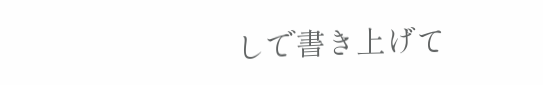しで書き上げて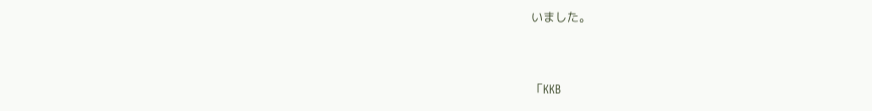いました。


「KKB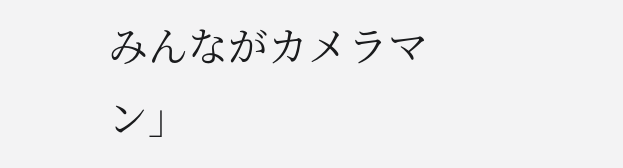みんながカメラマン」